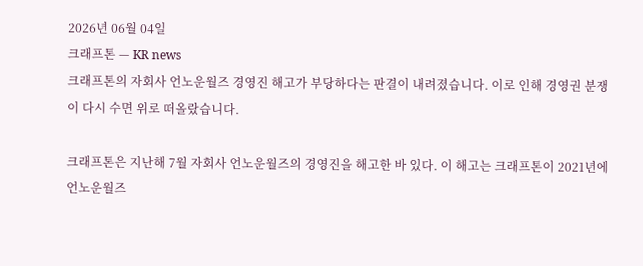2026년 06월 04일
크래프톤 — KR news
크래프톤의 자회사 언노운월즈 경영진 해고가 부당하다는 판결이 내려졌습니다. 이로 인해 경영권 분쟁이 다시 수면 위로 떠올랐습니다.

크래프톤은 지난해 7월 자회사 언노운월즈의 경영진을 해고한 바 있다. 이 해고는 크래프톤이 2021년에 언노운월즈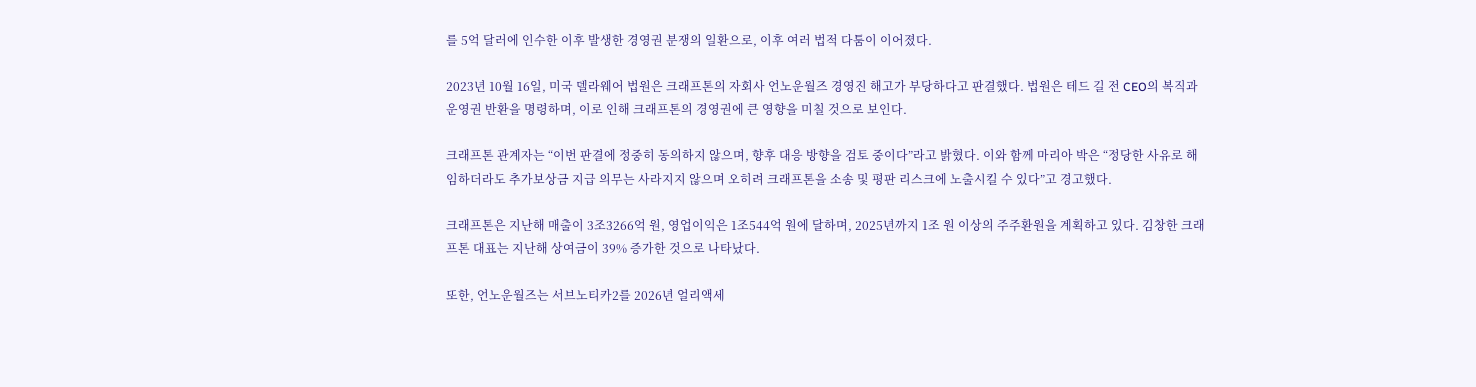를 5억 달러에 인수한 이후 발생한 경영권 분쟁의 일환으로, 이후 여러 법적 다툼이 이어졌다.

2023년 10월 16일, 미국 델라웨어 법원은 크래프톤의 자회사 언노운월즈 경영진 해고가 부당하다고 판결했다. 법원은 테드 길 전 CEO의 복직과 운영권 반환을 명령하며, 이로 인해 크래프톤의 경영권에 큰 영향을 미칠 것으로 보인다.

크래프톤 관계자는 “이번 판결에 정중히 동의하지 않으며, 향후 대응 방향을 검토 중이다”라고 밝혔다. 이와 함께 마리아 박은 “정당한 사유로 해임하더라도 추가보상금 지급 의무는 사라지지 않으며 오히려 크래프톤을 소송 및 평판 리스크에 노출시킬 수 있다”고 경고했다.

크래프톤은 지난해 매출이 3조3266억 원, 영업이익은 1조544억 원에 달하며, 2025년까지 1조 원 이상의 주주환원을 계획하고 있다. 김창한 크래프톤 대표는 지난해 상여금이 39% 증가한 것으로 나타났다.

또한, 언노운월즈는 서브노티카2를 2026년 얼리액세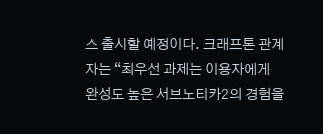스 출시할 예정이다. 크래프톤 관계자는 “최우선 과제는 이용자에게 완성도 높은 서브노티카2의 경험을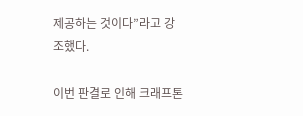제공하는 것이다”라고 강조했다.

이번 판결로 인해 크래프톤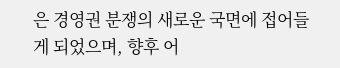은 경영권 분쟁의 새로운 국면에 접어들게 되었으며, 향후 어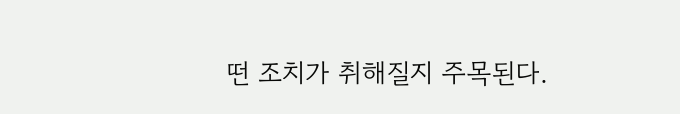떤 조치가 취해질지 주목된다.